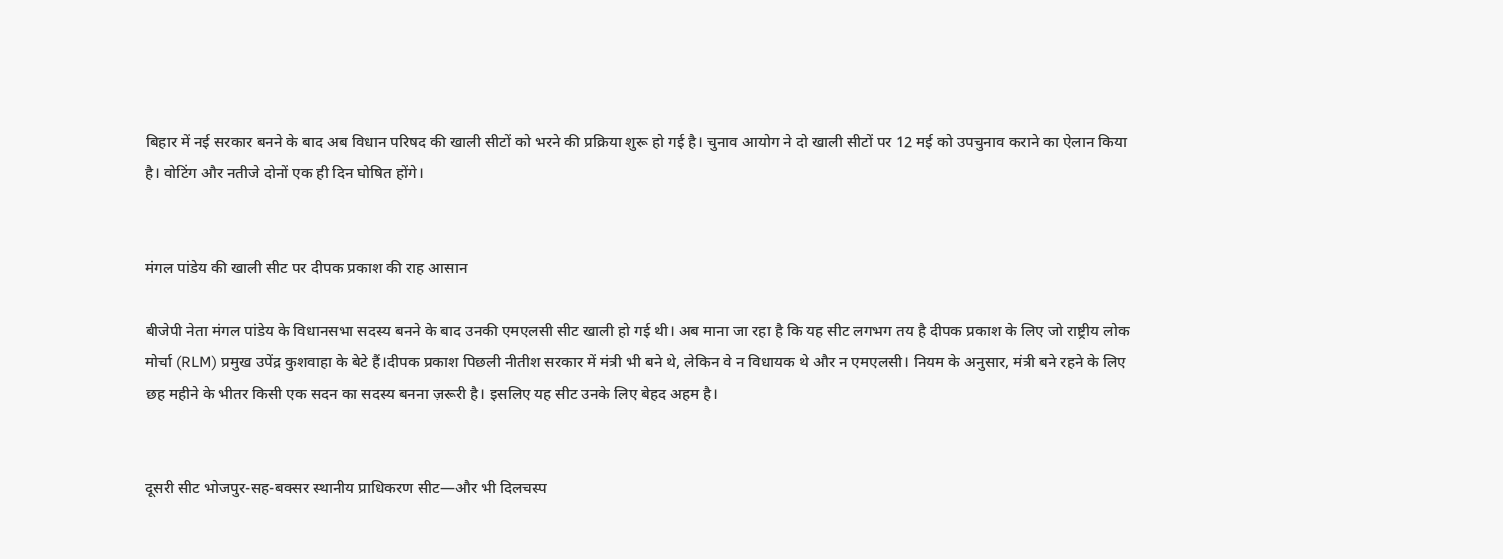बिहार में नई सरकार बनने के बाद अब विधान परिषद की खाली सीटों को भरने की प्रक्रिया शुरू हो गई है। चुनाव आयोग ने दो खाली सीटों पर 12 मई को उपचुनाव कराने का ऐलान किया है। वोटिंग और नतीजे दोनों एक ही दिन घोषित होंगे।


मंगल पांडेय की खाली सीट पर दीपक प्रकाश की राह आसान

बीजेपी नेता मंगल पांडेय के विधानसभा सदस्य बनने के बाद उनकी एमएलसी सीट खाली हो गई थी। अब माना जा रहा है कि यह सीट लगभग तय है दीपक प्रकाश के लिए जो राष्ट्रीय लोक मोर्चा (RLM) प्रमुख उपेंद्र कुशवाहा के बेटे हैं।दीपक प्रकाश पिछली नीतीश सरकार में मंत्री भी बने थे, लेकिन वे न विधायक थे और न एमएलसी। नियम के अनुसार, मंत्री बने रहने के लिए छह महीने के भीतर किसी एक सदन का सदस्य बनना ज़रूरी है। इसलिए यह सीट उनके लिए बेहद अहम है।


दूसरी सीट भोजपुर-सह-बक्सर स्थानीय प्राधिकरण सीट—और भी दिलचस्प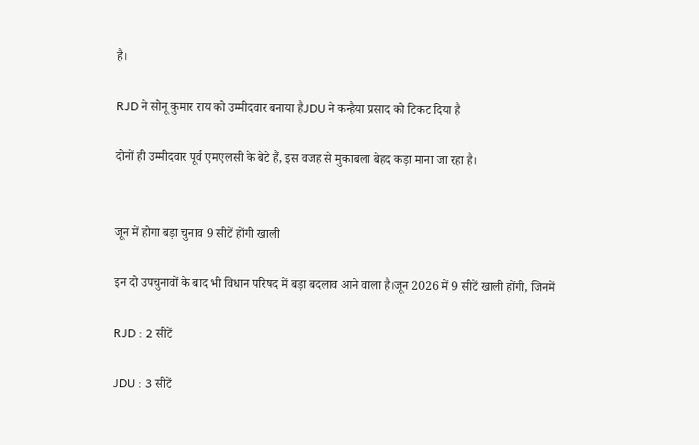है।

RJD ने सोनू कुमार राय को उम्मीदवार बनाया हैJDU ने कन्हैया प्रसाद को टिकट दिया है

दोनों ही उम्मीदवार पूर्व एमएलसी के बेटे हैं, इस वजह से मुकाबला बेहद कड़ा माना जा रहा है।


जून में होगा बड़ा चुनाव 9 सीटें होंगी खाली

इन दो उपचुनावों के बाद भी विधान परिषद में बड़ा बदलाव आने वाला है।जून 2026 में 9 सीटें खाली होंगी, जिनमें

RJD : 2 सीटें

JDU : 3 सीटें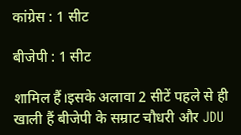कांग्रेस : 1 सीट

बीजेपी : 1 सीट

शामिल हैं।इसके अलावा 2 सीटें पहले से ही खाली हैं बीजेपी के सम्राट चौधरी और JDU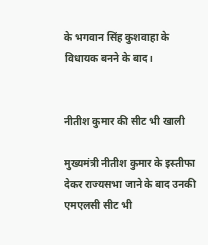के भगवान सिंह कुशवाहा के विधायक बनने के बाद।


नीतीश कुमार की सीट भी खाली

मुख्यमंत्री नीतीश कुमार के इस्तीफा देकर राज्यसभा जाने के बाद उनकी एमएलसी सीट भी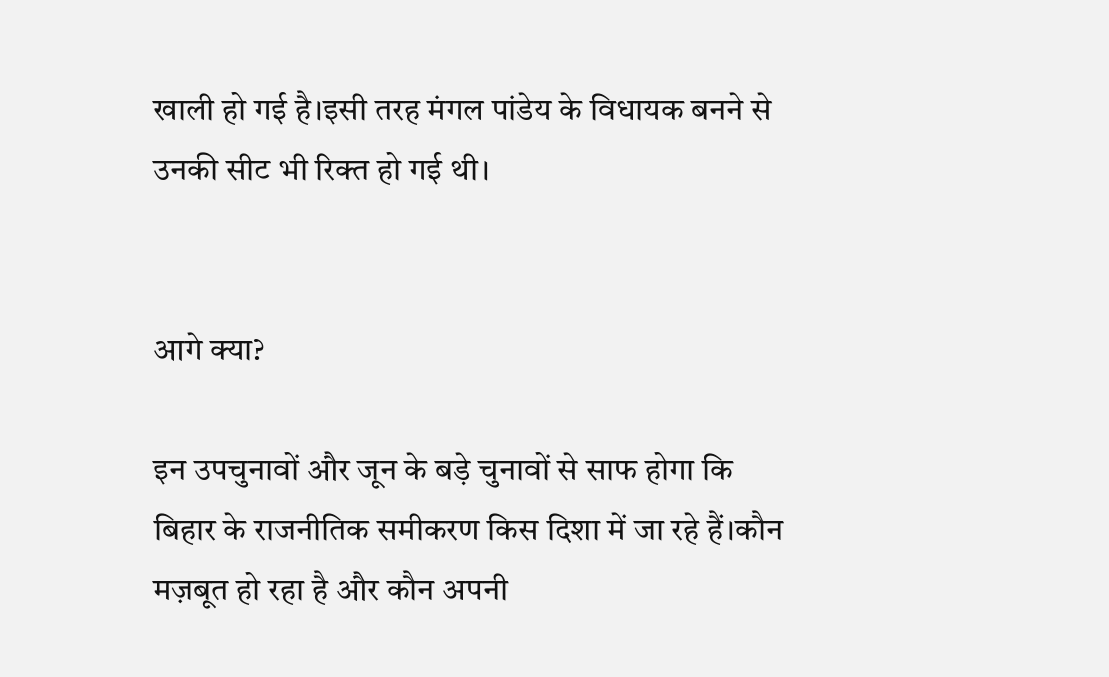खाली हो गई है।इसी तरह मंगल पांडेय के विधायक बनने से उनकी सीट भी रिक्त हो गई थी।


आगे क्या?

इन उपचुनावों और जून के बड़े चुनावों से साफ होगा कि बिहार के राजनीतिक समीकरण किस दिशा में जा रहे हैं।कौन मज़बूत हो रहा है और कौन अपनी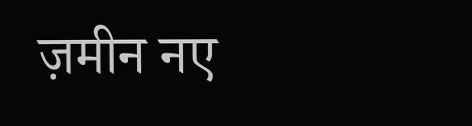ज़मीन नए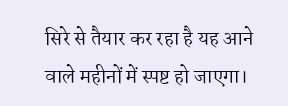सिरे से तैयार कर रहा है यह आने वाले महीनों में स्पष्ट हो जाएगा।